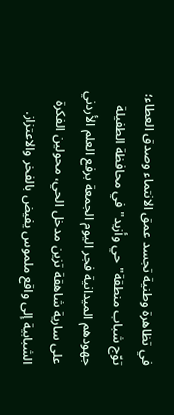في تظاهرة وطنية تجسد عمق الانتماء وصدق العطاء؛ توّج شباب منطقة"حي وأزيد" في محافظة الطفيلة جهودهم الميدانية فجر اليوم الجمعة برفع العلم الأردني على سارية شاهقة تزين مدخل الحي، محولين الفكرة الشبابية إلى واقع ملموس يفيض بالفخر والاعتزاز.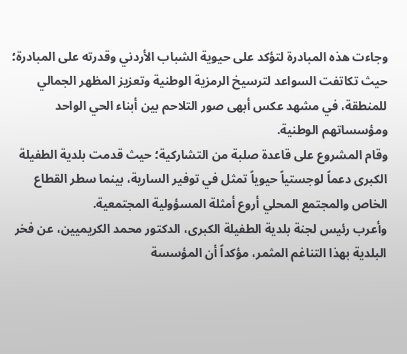وجاءت هذه المبادرة لتؤكد على حيوية الشباب الأردني وقدرته على المبادرة؛ حيث تكاتفت السواعد لترسيخ الرمزية الوطنية وتعزيز المظهر الجمالي للمنطقة، في مشهد عكس أبهى صور التلاحم بين أبناء الحي الواحد ومؤسساتهم الوطنية.
وقام المشروع على قاعدة صلبة من التشاركية؛ حيث قدمت بلدية الطفيلة الكبرى دعماً لوجستياً حيوياً تمثل في توفير السارية، بينما سطر القطاع الخاص والمجتمع المحلي أروع أمثلة المسؤولية المجتمعية.
وأعرب رئيس لجنة بلدية الطفيلة الكبرى، الدكتور محمد الكريميين، عن فخر البلدية بهذا التناغم المثمر، مؤكداً أن المؤسسة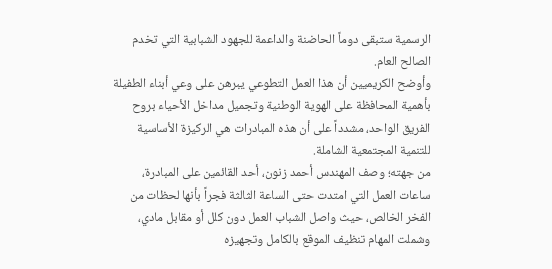الرسمية ستبقى دوماً الحاضنة والداعمة للجهود الشبابية التي تخدم الصالح العام.
وأوضح الكريميين أن هذا العمل التطوعي يبرهن على وعي أبناء الطفيلة بأهمية المحافظة على الهوية الوطنية وتجميل مداخل الأحياء بروح الفريق الواحد، مشدداً على أن هذه المبادرات هي الركيزة الأساسية للتنمية المجتمعية الشاملة.
من جهته؛ وصف المهندس أحمد زنون، أحد القائمين على المبادرة، ساعات العمل التي امتدت حتى الساعة الثالثة فجراً بأنها لحظات من الفخر الخالص، حيث واصل الشباب العمل دون كلل أو مقابل مادي، وشملت المهام تنظيف الموقع بالكامل وتجهيزه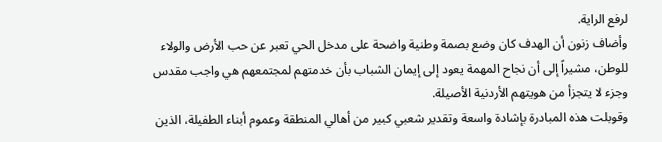لرفع الراية.
وأضاف زنون أن الهدف كان وضع بصمة وطنية واضحة على مدخل الحي تعبر عن حب الأرض والولاء للوطن، مشيراً إلى أن نجاح المهمة يعود إلى إيمان الشباب بأن خدمتهم لمجتمعهم هي واجب مقدس وجزء لا يتجزأ من هويتهم الأردنية الأصيلة.
وقوبلت هذه المبادرة بإشادة واسعة وتقدير شعبي كبير من أهالي المنطقة وعموم أبناء الطفيلة، الذين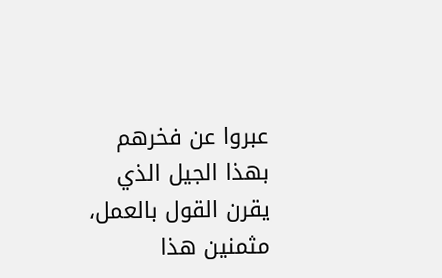عبروا عن فخرهم بهذا الجيل الذي يقرن القول بالعمل، مثمنين هذا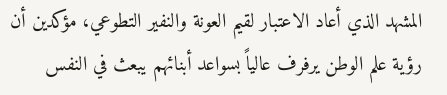المشهد الذي أعاد الاعتبار لقيم العونة والنفير التطوعي، مؤكدين أن رؤية علم الوطن يرفرف عالياً بسواعد أبنائهم يبعث في النفس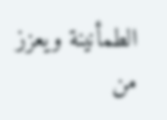الطمأنينة ويعزز من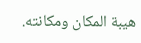هيبة المكان ومكانته.